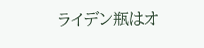ライデン瓶はオ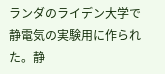ランダのライデン大学で静電気の実験用に作られた。静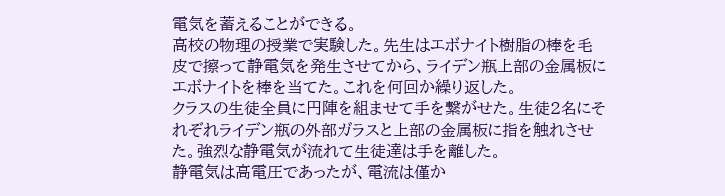電気を蓄えることができる。
高校の物理の授業で実験した。先生はエボナイト樹脂の棒を毛皮で擦って静電気を発生させてから、ライデン瓶上部の金属板にエボナイトを棒を当てた。これを何回か繰り返した。
クラスの生徒全員に円陣を組ませて手を繋がせた。生徒2名にそれぞれライデン瓶の外部ガラスと上部の金属板に指を触れさせた。強烈な静電気が流れて生徒達は手を離した。
静電気は高電圧であったが、電流は僅か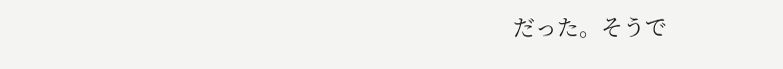だった。そうで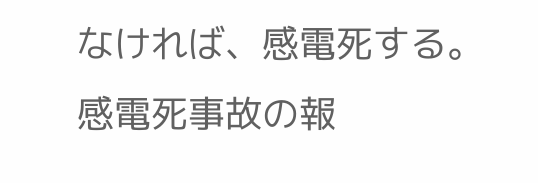なければ、感電死する。
感電死事故の報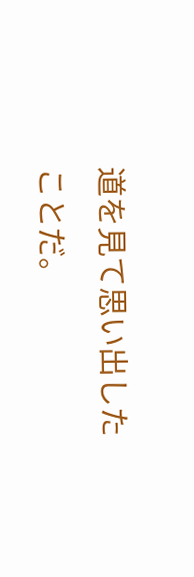道を見て思い出したことだ。